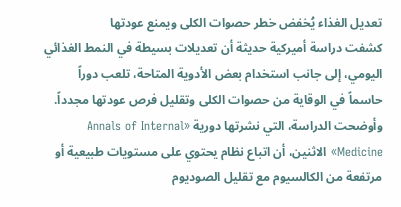تعديل الغذاء يُخفض خطر حصوات الكلى ويمنع عودتها
كشفت دراسة أميركية حديثة أن تعديلات بسيطة في النمط الغذائي اليومي، إلى جانب استخدام بعض الأدوية المتاحة، تلعب دوراً حاسماً في الوقاية من حصوات الكلى وتقليل فرص عودتها مجدداً. وأوضحت الدراسة، التي نشرتها دورية «Annals of Internal Medicine» الاثنين، أن اتباع نظام يحتوي على مستويات طبيعية أو مرتفعة من الكالسيوم مع تقليل الصوديوم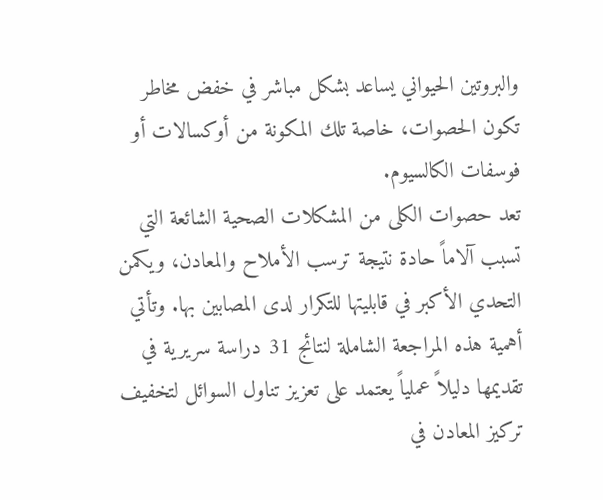والبروتين الحيواني يساعد بشكل مباشر في خفض مخاطر تكون الحصوات، خاصة تلك المكونة من أوكسالات أو فوسفات الكالسيوم.
تعد حصوات الكلى من المشكلات الصحية الشائعة التي تسبب آلاماً حادة نتيجة ترسب الأملاح والمعادن، ويكمن التحدي الأكبر في قابليتها للتكرار لدى المصابين بها. وتأتي أهمية هذه المراجعة الشاملة لنتائج 31 دراسة سريرية في تقديمها دليلاً عملياً يعتمد على تعزيز تناول السوائل لتخفيف تركيز المعادن في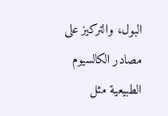البول، والتركيز على مصادر الكالسيوم الطبيعية مثل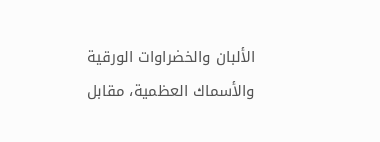الألبان والخضراوات الورقية والأسماك العظمية، مقابل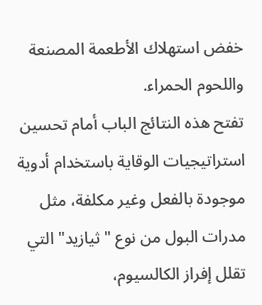خفض استهلاك الأطعمة المصنعة واللحوم الحمراء.
تفتح هذه النتائج الباب أمام تحسين استراتيجيات الوقاية باستخدام أدوية موجودة بالفعل وغير مكلفة، مثل مدرات البول من نوع "ثيازيد" التي تقلل إفراز الكالسيوم،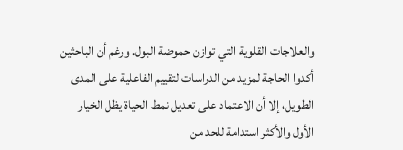والعلاجات القلوية التي توازن حموضة البول. ورغم أن الباحثين أكدوا الحاجة لمزيد من الدراسات لتقييم الفاعلية على المدى الطويل، إلا أن الاعتماد على تعديل نمط الحياة يظل الخيار الأول والأكثر استدامة للحد من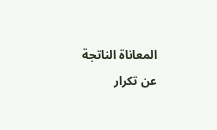المعاناة الناتجة عن تكرار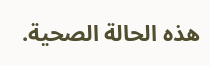هذه الحالة الصحية.